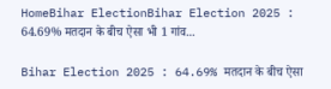HomeBihar ElectionBihar Election 2025 : 64.69% मतदान के बीच ऐसा भी 1 गांव...

Bihar Election 2025 : 64.69% मतदान के बीच ऐसा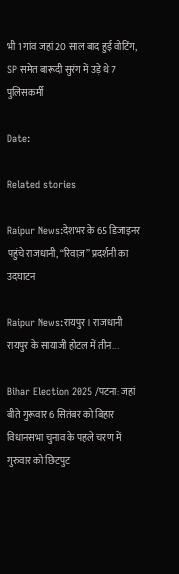भी 1 गांव जहां 20 साल बाद हुई वोटिंग, SP समेत बारूदी सुरंग में उड़े थे 7 पुलिसकर्मी

Date:

Related stories

Raipur News:देशभर के 65 डिजाइनर पहुंचे राजधानी, “रिवाज़” प्रदर्शनी का उदघाटन

Raipur News:रायपुर। राजधानी रायपुर के सायाजी होटल में तीन...

Bihar Election 2025 /पटना: जहां बीते गुरूवार 6 सितंबर को बिहार विधानसभा चुनाव के पहले चरण में गुरुवार को छिटपुट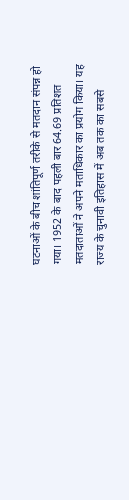घटनाओं के बीच शांतिपूर्ण तरीके से मतदान संपन्न हो गया। 1952 के बाद पहली बार 64.69 प्रतिशत मतदाताओं ने अपने मताधिकार का प्रयोग किया। यह राज्य के चुनावी इतिहास में अब तक का सबसे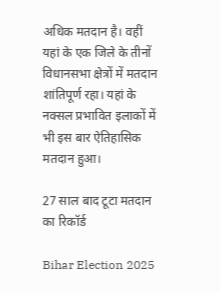अधिक मतदान है। वहीं यहां के एक जिले के तीनों विधानसभा क्षेत्रों में मतदान शांतिपूर्ण रहा। यहां के नक्सल प्रभावित इलाकों में भी इस बार ऐतिहासिक मतदान हुआ।

27 साल बाद टूटा मतदान का रिकॉर्ड

Bihar Election 2025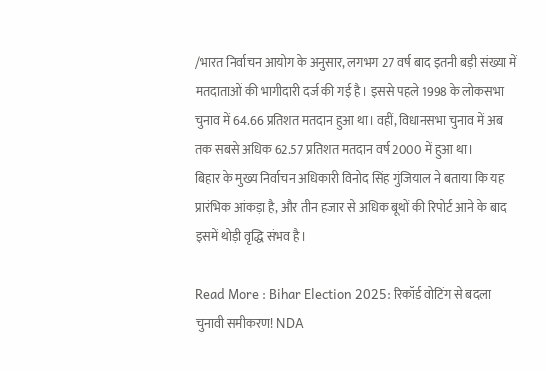/भारत निर्वाचन आयोग के अनुसार, लगभग 27 वर्ष बाद इतनी बड़ी संख्या में मतदाताओं की भागीदारी दर्ज की गई है। इससे पहले 1998 के लोकसभा चुनाव में 64.66 प्रतिशत मतदान हुआ था। वहीं, विधानसभा चुनाव में अब तक सबसे अधिक 62.57 प्रतिशत मतदान वर्ष 2000 में हुआ था।
बिहार के मुख्य निर्वाचन अधिकारी विनोद सिंह गुंजियाल ने बताया कि यह प्रारंभिक आंकड़ा है, और तीन हजार से अधिक बूथों की रिपोर्ट आने के बाद इसमें थोड़ी वृद्धि संभव है।

Read More : Bihar Election 2025: रिकॉर्ड वोटिंग से बदला चुनावी समीकरण! NDA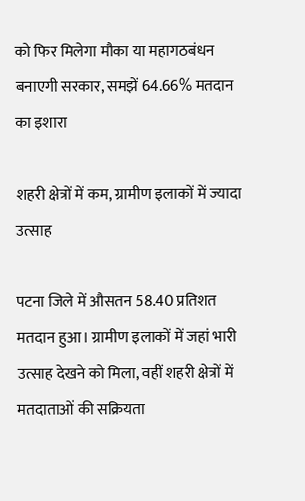को फिर मिलेगा मौका या महागठबंधन बनाएगी सरकार, समझें 64.66% मतदान का इशारा

शहरी क्षेत्रों में कम, ग्रामीण इलाकों में ज्यादा उत्साह

पटना जिले में औसतन 58.40 प्रतिशत मतदान हुआ। ग्रामीण इलाकों में जहां भारी उत्साह देखने को मिला, वहीं शहरी क्षेत्रों में मतदाताओं की सक्रियता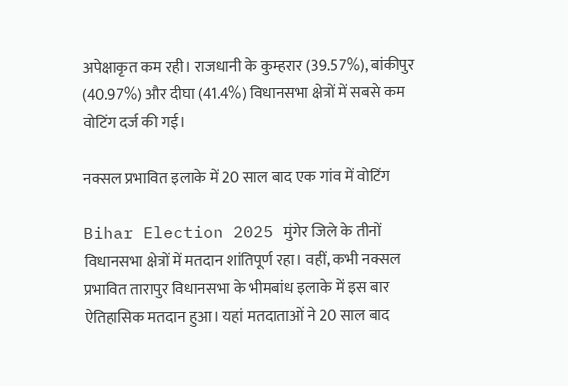अपेक्षाकृत कम रही। राजधानी के कुम्हरार (39.57%), बांकीपुर (40.97%) और दीघा (41.4%) विधानसभा क्षेत्रों में सबसे कम वोटिंग दर्ज की गई।

नक्सल प्रभावित इलाके में 20 साल बाद एक गांव में वोटिंग

Bihar Election 2025 मुंगेर जिले के तीनों विधानसभा क्षेत्रों में मतदान शांतिपूर्ण रहा। वहीं, कभी नक्सल प्रभावित तारापुर विधानसभा के भीमबांध इलाके में इस बार ऐतिहासिक मतदान हुआ। यहां मतदाताओं ने 20 साल बाद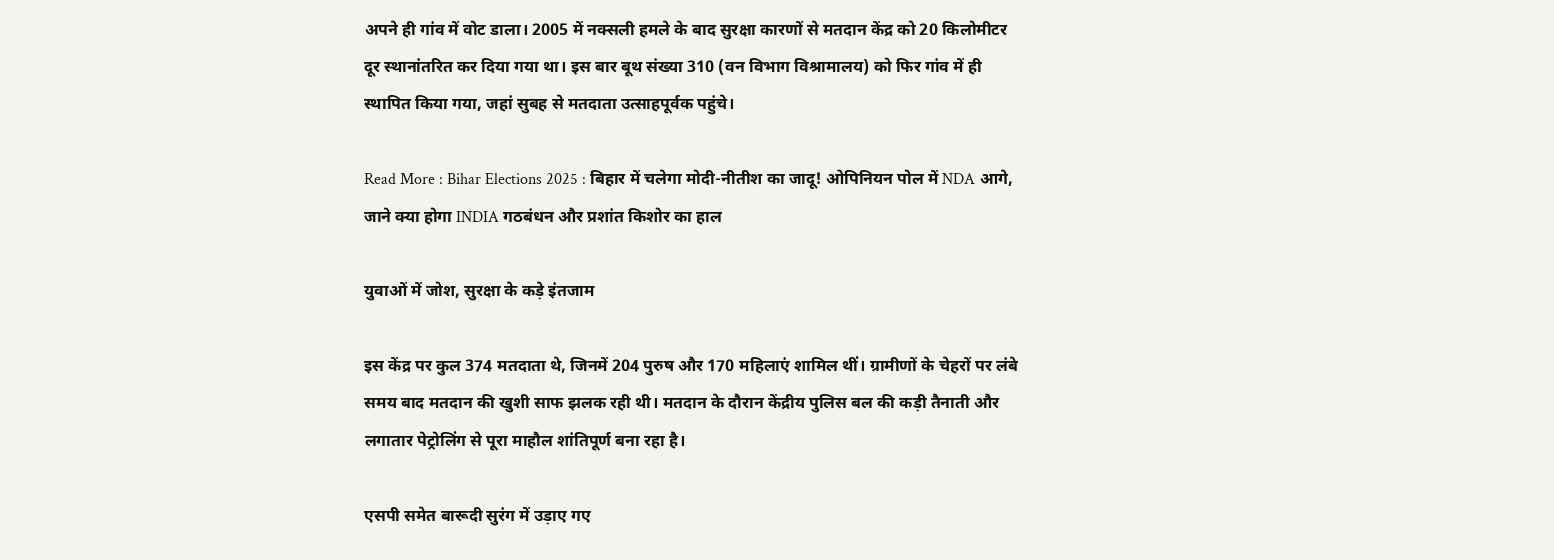अपने ही गांव में वोट डाला। 2005 में नक्सली हमले के बाद सुरक्षा कारणों से मतदान केंद्र को 20 किलोमीटर दूर स्थानांतरित कर दिया गया था। इस बार बूथ संख्या 310 (वन विभाग विश्रामालय) को फिर गांव में ही स्थापित किया गया, जहां सुबह से मतदाता उत्साहपूर्वक पहुंचे।

Read More : Bihar Elections 2025 : बिहार में चलेगा मोदी-नीतीश का जादू! ओपिनियन पोल में NDA आगे, जाने क्या होगा INDIA गठबंधन और प्रशांत किशोर का हाल

युवाओं में जोश, सुरक्षा के कड़े इंतजाम

इस केंद्र पर कुल 374 मतदाता थे, जिनमें 204 पुरुष और 170 महिलाएं शामिल थीं। ग्रामीणों के चेहरों पर लंबे समय बाद मतदान की खुशी साफ झलक रही थी। मतदान के दौरान केंद्रीय पुलिस बल की कड़ी तैनाती और लगातार पेट्रोलिंग से पूरा माहौल शांतिपूर्ण बना रहा है।

एसपी समेत बारूदी सुरंग में उड़ाए गए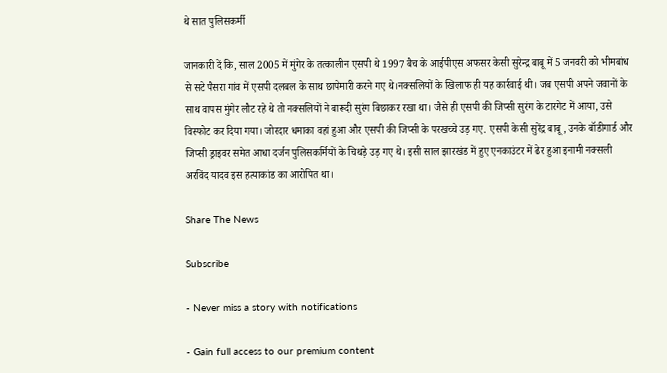थे सात पुलिसकर्मी

जानकारी दें कि, साल 2005 में मुंगेर के तत्कालीन एसपी थे 1997 बैच के आईपीएस अफसर केसी सुरेन्द्र बाबू में 5 जनवरी को भीमबांध से सटे पैसरा गांव में एसपी दलबल के साथ छापेमारी करने गए थे।नक्सलियों के खिलाफ ही यह कार्रवाई थी। जब एसपी अपने जवानों के साथ वापस मुंगेर लौट रहे थे तो नक्सलियों ने बारूदी सुरंग बिछाकर रखा था। जैसे ही एसपी की जिप्सी सुरंग के टारगेट में आया, उसे विस्फोट कर दिया गया। जोरदार धमाका वहां हुआ और एसपी की जिप्सी के परखच्चे उड़ गए. एसपी केसी सुरेंद्र बाबू, उनके बॉडीगार्ड और जिप्सी ड्राइवर समेत आधा दर्जन पुलिसकर्मियों के चिथड़े उड़ गए थे। इसी साल झारखंड में हुए एनकाउंटर में ढेर हुआ इनामी नक्सली अरविंद यादव इस हत्याकांड का आरोपित था।

Share The News

Subscribe

- Never miss a story with notifications

- Gain full access to our premium content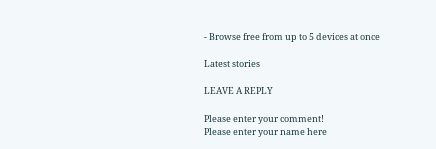- Browse free from up to 5 devices at once

Latest stories

LEAVE A REPLY

Please enter your comment!
Please enter your name here